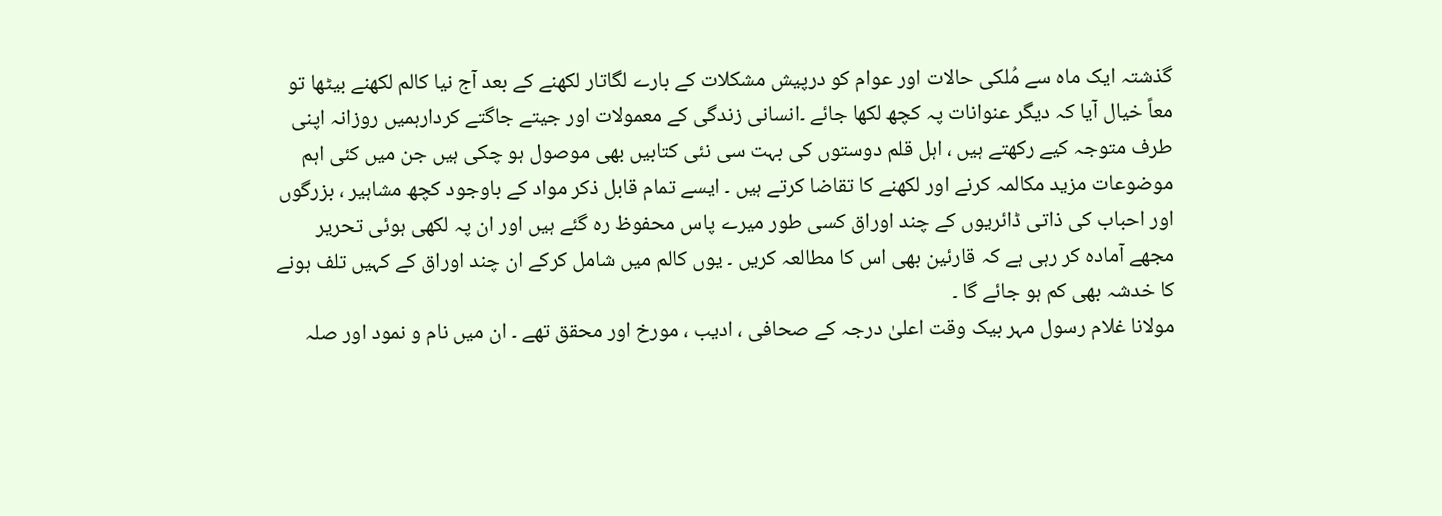گذشتہ ایک ماہ سے مُلکی حالات اور عوام کو درپیش مشکلات کے بارے لگاتار لکھنے کے بعد آج نیا کالم لکھنے بیٹھا تو معاً خیال آیا کہ دیگر عنوانات پہ کچھ لکھا جائے ۔انسانی زندگی کے معمولات اور جیتے جاگتے کردارہمیں روزانہ اپنی طرف متوجہ کیے رکھتے ہیں ، اہل قلم دوستوں کی بہت سی نئی کتابیں بھی موصول ہو چکی ہیں جن میں کئی اہم موضوعات مزید مکالمہ کرنے اور لکھنے کا تقاضا کرتے ہیں ۔ ایسے تمام قابل ذکر مواد کے باوجود کچھ مشاہیر ، بزرگوں اور احباب کی ذاتی ڈائریوں کے چند اوراق کسی طور میرے پاس محفوظ رہ گئے ہیں اور ان پہ لکھی ہوئی تحریر مجھے آمادہ کر رہی ہے کہ قارئین بھی اس کا مطالعہ کریں ۔ یوں کالم میں شامل کرکے ان چند اوراق کے کہیں تلف ہونے کا خدشہ بھی کم ہو جائے گا ۔
مولانا غلام رسول مہر بیک وقت اعلیٰ درجہ کے صحافی ، ادیب ، مورخ اور محقق تھے ۔ ان میں نام و نمود اور صلہ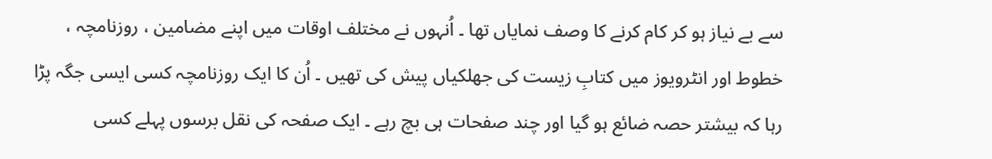سے بے نیاز ہو کر کام کرنے کا وصف نمایاں تھا ۔ اُنہوں نے مختلف اوقات میں اپنے مضامین ، روزنامچہ ، خطوط اور انٹرویوز میں کتابِ زیست کی جھلکیاں پیش کی تھیں ۔ اُن کا ایک روزنامچہ کسی ایسی جگہ پڑا رہا کہ بیشتر حصہ ضائع ہو گیا اور چند صفحات ہی بچ رہے ۔ ایک صفحہ کی نقل برسوں پہلے کسی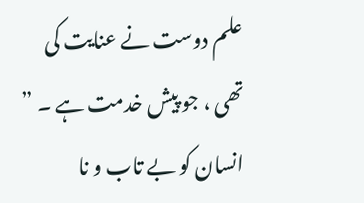علم دوست نے عنایت کی تھی ، جو پیش خدمت ہے ۔ ” انسان کو بے تاب و نا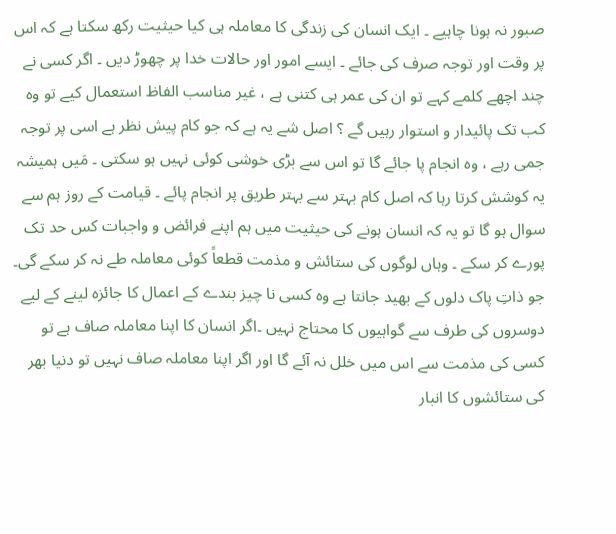صبور نہ ہونا چاہیے ۔ ایک انسان کی زندگی کا معاملہ ہی کیا حیثیت رکھ سکتا ہے کہ اس پر وقت اور توجہ صرف کی جائے ۔ ایسے امور اور حالات خدا پر چھوڑ دیں ۔ اگر کسی نے چند اچھے کلمے کہے تو ان کی عمر ہی کتنی ہے ، غیر مناسب الفاظ استعمال کیے تو وہ کب تک پائیدار و استوار رہیں گے ؟ اصل شے یہ ہے کہ جو کام پیش نظر ہے اسی پر توجہ جمی رہے ، وہ انجام پا جائے گا تو اس سے بڑی خوشی کوئی نہیں ہو سکتی ۔ مَیں ہمیشہ یہ کوشش کرتا رہا کہ اصل کام بہتر سے بہتر طریق پر انجام پائے ۔ قیامت کے روز ہم سے سوال ہو گا تو یہ کہ انسان ہونے کی حیثیت میں ہم اپنے فرائض و واجبات کس حد تک پورے کر سکے ۔ وہاں لوگوں کی ستائش و مذمت قطعاً کوئی معاملہ طے نہ کر سکے گی۔ جو ذاتِ پاک دلوں کے بھید جانتا ہے وہ کسی نا چیز بندے کے اعمال کا جائزہ لینے کے لیے دوسروں کی طرف سے گواہیوں کا محتاج نہیں ۔اگر انسان کا اپنا معاملہ صاف ہے تو کسی کی مذمت سے اس میں خلل نہ آئے گا اور اگر اپنا معاملہ صاف نہیں تو دنیا بھر کی ستائشوں کا انبار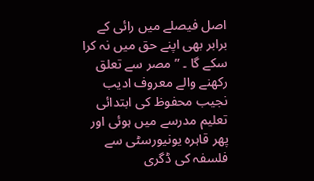اصل فیصلے میں رائی کے برابر بھی اپنے حق میں نہ کرا سکے گا ۔ ” مصر سے تعلق رکھنے والے معروف ادیب نجیب محفوظ کی ابتدائی تعلیم مدرسے میں ہوئی اور پھر قاہرہ یونیورسٹی سے فلسفہ کی ڈگری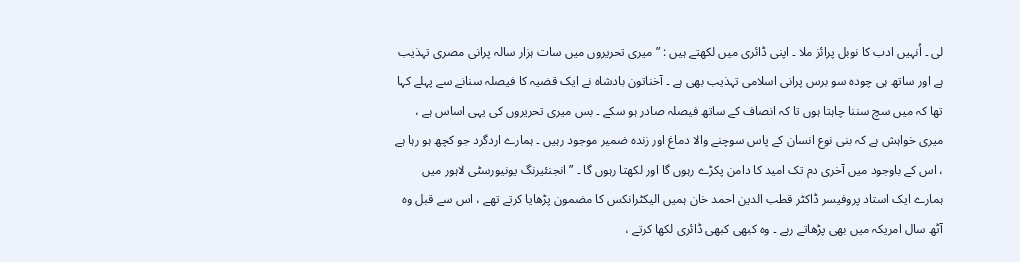لی ۔ اُنہیں ادب کا نوبل پرائز ملا ۔ اپنی ڈائری میں لکھتے ہیں : ” میری تحریروں میں سات ہزار سالہ پرانی مصری تہذیب ہے اور ساتھ ہی چودہ سو برس پرانی اسلامی تہذیب بھی ہے ۔ آخناتون بادشاہ نے ایک قضیہ کا فیصلہ سنانے سے پہلے کہا تھا کہ میں سچ سننا چاہتا ہوں تا کہ انصاف کے ساتھ فیصلہ صادر ہو سکے ۔ بس میری تحریروں کی یہی اساس ہے ، میری خواہش ہے کہ بنی نوع انسان کے پاس سوچنے والا دماغ اور زندہ ضمیر موجود رہیں ۔ ہمارے اردگرد جو کچھ ہو رہا ہے ، اس کے باوجود میں آخری دم تک امید کا دامن پکڑے رہوں گا اور لکھتا رہوں گا ۔ ” انجنئیرنگ یونیورسٹی لاہور میں ہمارے ایک استاد پروفیسر ڈاکٹر قطب الدین احمد خان ہمیں الیکٹرانکس کا مضمون پڑھایا کرتے تھے ، اس سے قبل وہ آٹھ سال امریکہ میں بھی پڑھاتے رہے ۔ وہ کبھی کبھی ڈائری لکھا کرتے ،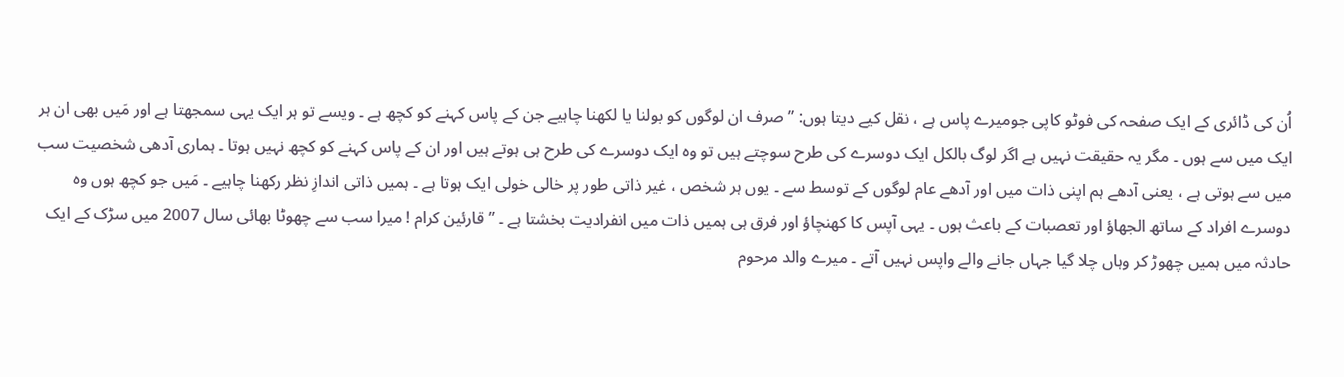اُن کی ڈائری کے ایک صفحہ کی فوٹو کاپی جومیرے پاس ہے ، نقل کیے دیتا ہوں: ” صرف ان لوگوں کو بولنا یا لکھنا چاہیے جن کے پاس کہنے کو کچھ ہے ۔ ویسے تو ہر ایک یہی سمجھتا ہے اور مَیں بھی ان ہر ایک میں سے ہوں ۔ مگر یہ حقیقت نہیں ہے اگر لوگ بالکل ایک دوسرے کی طرح سوچتے ہیں تو وہ ایک دوسرے کی طرح ہی ہوتے ہیں اور ان کے پاس کہنے کو کچھ نہیں ہوتا ۔ ہماری آدھی شخصیت سب میں سے ہوتی ہے ، یعنی آدھے ہم اپنی ذات میں اور آدھے عام لوگوں کے توسط سے ۔ یوں ہر شخص ، غیر ذاتی طور پر خالی خولی ایک ہوتا ہے ۔ ہمیں ذاتی اندازِ نظر رکھنا چاہیے ۔ مَیں جو کچھ ہوں وہ دوسرے افراد کے ساتھ الجھاؤ اور تعصبات کے باعث ہوں ۔ یہی آپس کا کھنچاؤ اور فرق ہی ہمیں ذات میں انفرادیت بخشتا ہے ۔ ” قارئین کرام ! میرا سب سے چھوٹا بھائی سال 2007 میں سڑک کے ایک حادثہ میں ہمیں چھوڑ کر وہاں چلا گیا جہاں جانے والے واپس نہیں آتے ۔ میرے والد مرحوم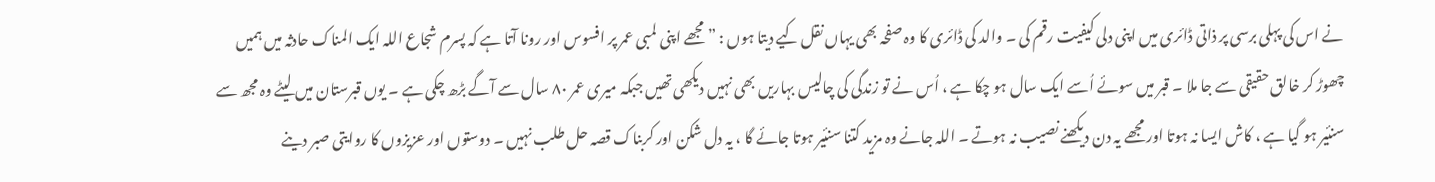نے اس کی پہلی برسی پر ذاتی ڈائری میں اپنی دلی کیفیت رقم کی ۔ والد کی ڈائری کا وہ صفحہ بھی یہاں نقل کیے دیتا ہوں : ” مجھے اپنی لمبی عمر پر افسوس اور رونا آتا ہے کہ پسرم شجاع اللہ ایک المناک حادثہ میں ہمیں چھوڑ کر خالق حقیقی سے جا ملا ۔ قبر میں سوئے اُسے ایک سال ہو چکا ہے ، اُس نے تو زندگی کی چالیس بہاریں بھی نہیں دیکھی تھیں جبکہ میری عمر ٨٠ سال سے آگے بڑھ چکی ہے ۔ یوں قبرستان میں لیٹے وہ مجھ سے سنئیر ہو گیا ہے ، کاش ایسا نہ ہوتا اور مجھے یہ دن دیکھنے نصیب نہ ہوتے ۔ اللہ جانے وہ مزید کتنا سنئیر ہوتا جائے گا ، یہ دل شکن اور کربناک قصہ حل طلب نہیں ۔ دوستوں اور عزیزوں کا روایتی صبر دینے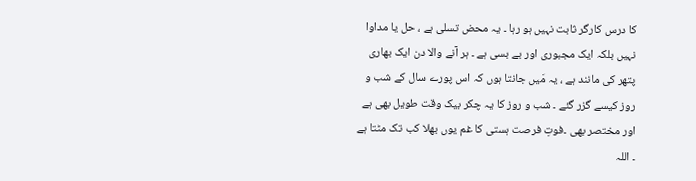کا درس کارگر ثابت نہیں ہو رہا ۔ یہ محض تسلی ہے ، حل یا مداوا نہیں بلکہ ایک مجبوری اور بے بسی ہے ۔ ہر آنے والا دن ایک بھاری پتھر کی مانند ہے ، یہ مَیں جانتا ہوں کہ اس پورے سال کے شب و روز کیسے گزر گئے ۔ شب و روز کا یہ چکر بیک وقت طویل بھی ہے اور مختصر بھی ۔فوتِ فرصت ہستی کا غم یوں بھلا کب تک مٹتا ہے ۔ اللہ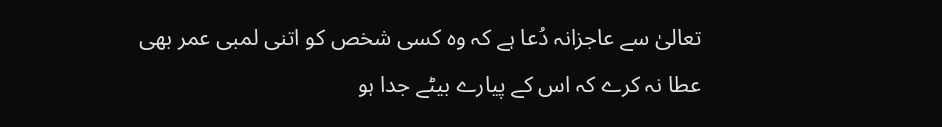تعالیٰ سے عاجزانہ دُعا ہے کہ وہ کسی شخص کو اتنی لمبی عمر بھی عطا نہ کرے کہ اس کے پیارے بیٹے جدا ہو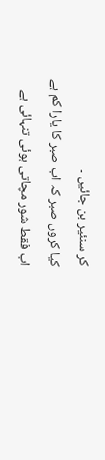کر سنئیر بن جائیں ۔
کیا کروں صبر کہ اب صبر کا یارا کم ہے
اب فقط شور مچاتی ہوئی تنہائی ہے